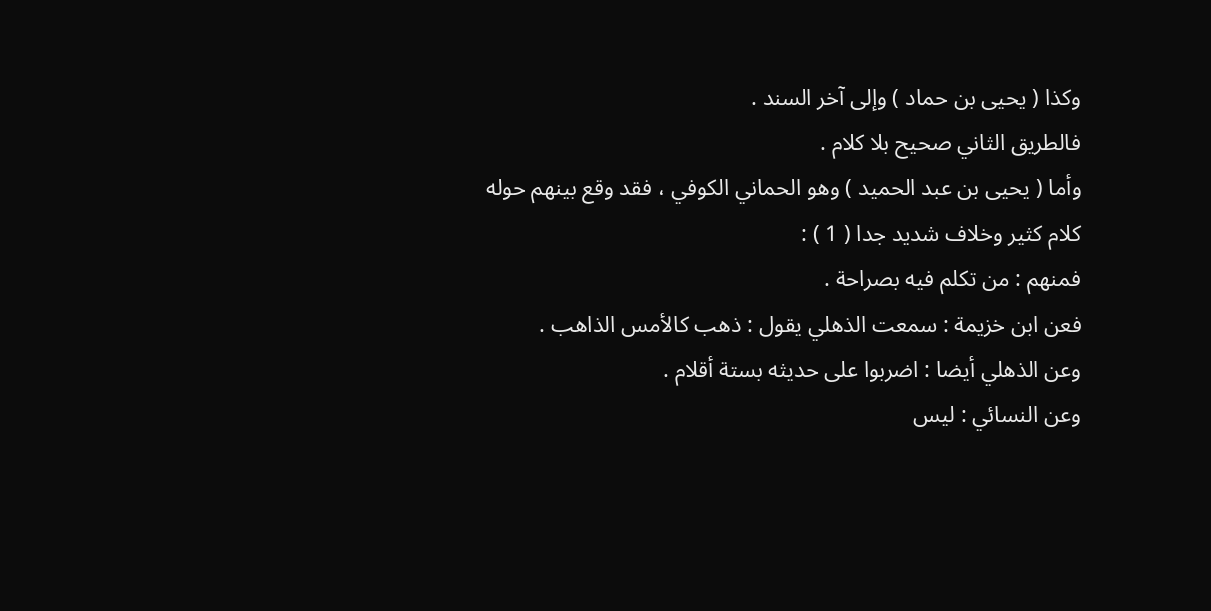وكذا ( يحيى بن حماد ) وإلى آخر السند .
فالطريق الثاني صحيح بلا كلام .
وأما ( يحيى بن عبد الحميد ) وهو الحماني الكوفي ، فقد وقع بينهم حوله
كلام كثير وخلاف شديد جدا ( 1 ) :
فمنهم : من تكلم فيه بصراحة .
فعن ابن خزيمة : سمعت الذهلي يقول : ذهب كالأمس الذاهب .
وعن الذهلي أيضا : اضربوا على حديثه بستة أقلام .
وعن النسائي : ليس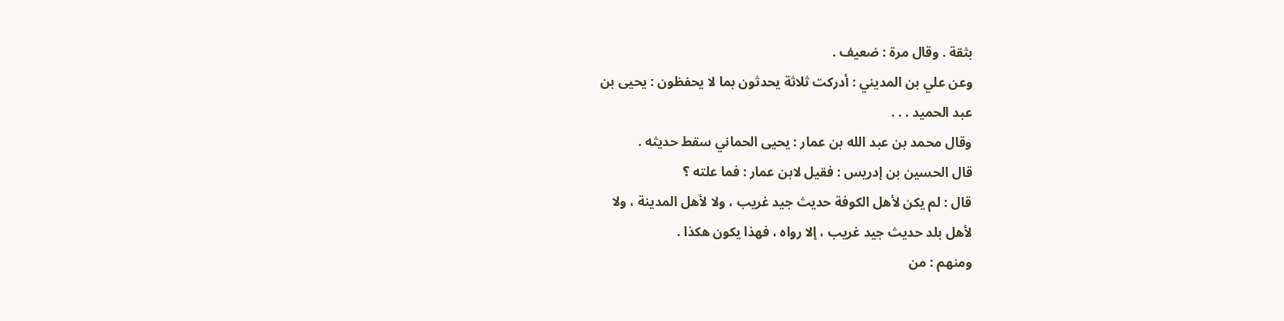بثقة . وقال مرة : ضعيف .
وعن علي بن المديني : أدركت ثلاثة يحدثون بما لا يحفظون : يحيى بن
عبد الحميد . . .
وقال محمد بن عبد الله بن عمار : يحيى الحماني سقط حديثه .
قال الحسين بن إدريس : فقيل لابن عمار : فما علته ؟
قال : لم يكن لأهل الكوفة حديث جيد غريب ، ولا لأهل المدينة ، ولا
لأهل بلد حديث جيد غريب ، إلا رواه ، فهذا يكون هكذا .
ومنهم : من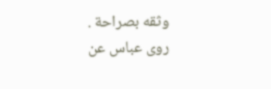وثقه بصراحة .
روى عباس عن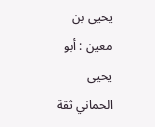يحيى بن معين : أبو يحيى الحماني ثقة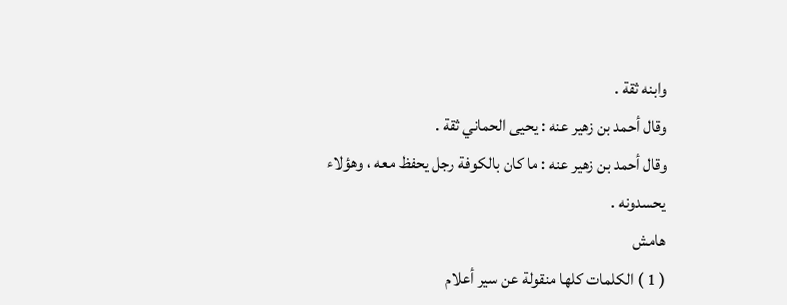وابنه ثقة .
وقال أحمد بن زهير عنه : يحيى الحماني ثقة .
وقال أحمد بن زهير عنه : ما كان بالكوفة رجل يحفظ معه ، وهؤلاء
يحسدونه .
هامش
( 1 ) الكلمات كلها منقولة عن سير أعلام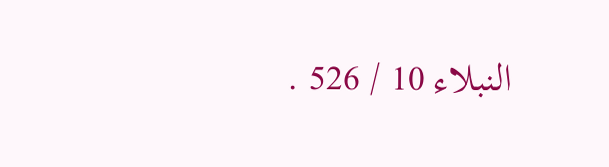النبلاء 10 / 526 .